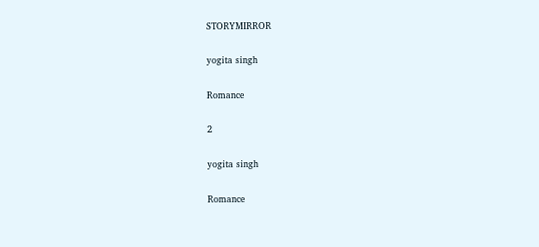STORYMIRROR

yogita singh

Romance

2

yogita singh

Romance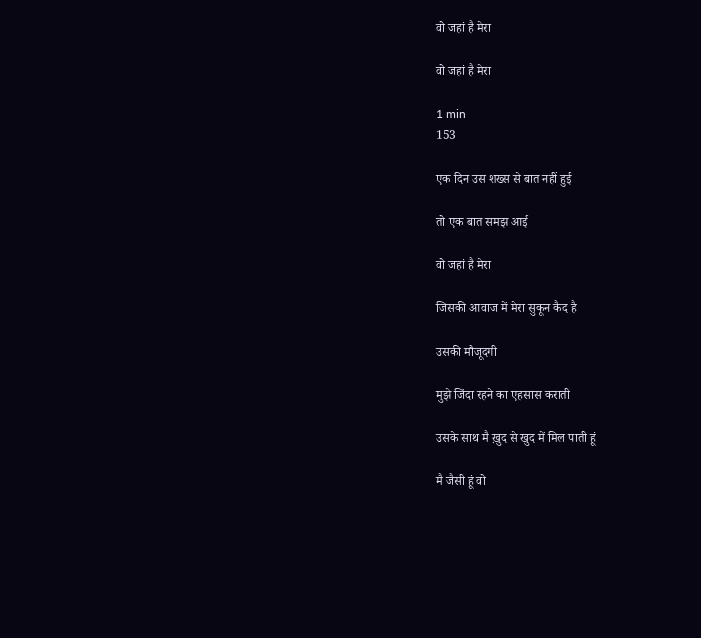वो जहां है मेरा

वो जहां है मेरा

1 min
153

एक दिन उस शख्स से बात नहीं हुई

तो एक बात समझ आई

वो जहां है मेरा

जिसकी आवाज में मेरा सुकून कैद है

उसकी मौजूदगी

मुझे जिंदा रहने का एहसास कराती

उसके साथ मै ख़ुद से खुद में मिल पाती हूं

मै जैसी हूं वो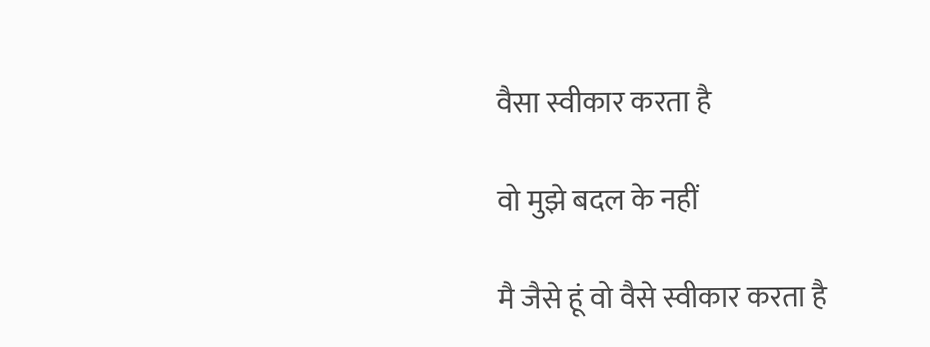वैसा स्वीकार करता है

वो मुझे बदल के नहीं

मै जैसे हूं वो वैसे स्वीकार करता है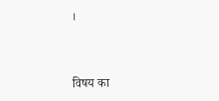।



विषय का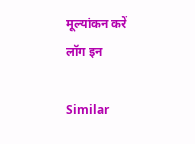मूल्यांकन करें
लॉग इन

Similar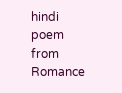hindi poem from Romance